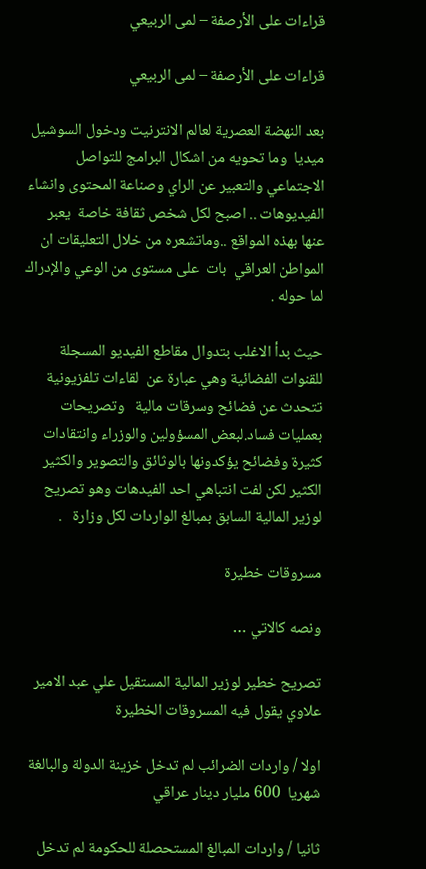قراءات على الأرصفة – لمى الربيعي

قراءات على الأرصفة – لمى الربيعي

بعد النهضة العصرية لعالم الانترنيت ودخول السوشيل ميديا  وما تحويه من اشكال البرامج للتواصل الاجتماعي والتعبير عن الراي وصناعة المحتوى وانشاء الفيديوهات .. اصبح لكل شخص ثقافة خاصة  يعبر عنها بهذه المواقع ..وماتشعره من خلال التعليقات ان المواطن العراقي  بات  على مستوى من الوعي والإدراك  لما حوله .

حيث بدأ الاغلب بتدوال مقاطع الفيديو المسجلة للقنوات الفضائية وهي عبارة عن  لقاءات تلفزيونية  تتحدث عن فضائح وسرقات مالية   وتصريحات بعمليات فساد.لبعض المسؤولين والوزراء وانتقادات كثيرة وفضائح يؤكدونها بالوثائق والتصوير والكثير الكثير لكن لفت انتباهي احد الفيدهات وهو تصريح لوزير المالية السابق بمبالغ الواردات لكل وزارة   .

مسروقات خطيرة

ونصه كالاتي …

تصريح خطير لوزير المالية المستقيل علي عبد الامير علاوي يقول فيه المسروقات الخطيرة

اولا / واردات الضرائب لم تدخل خزينة الدولة والبالغة شهريا  600 مليار دينار عراقي

ثانيا / واردات المبالغ المستحصلة للحكومة لم تدخل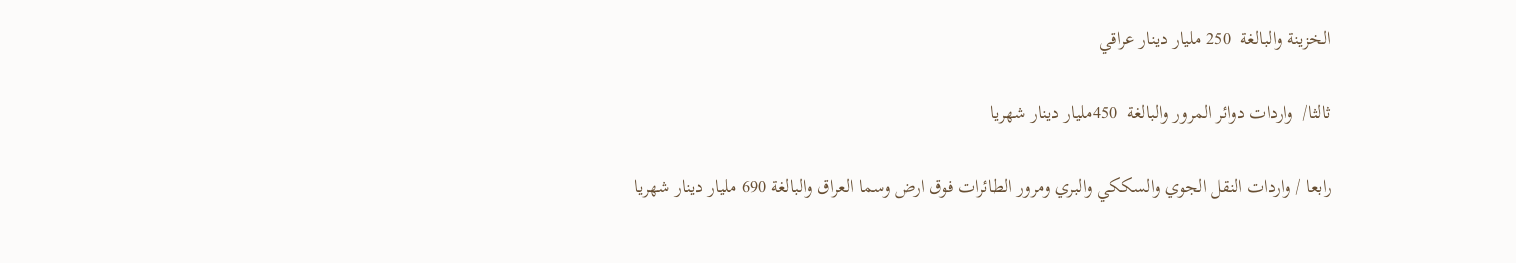الخزينة والبالغة  250 مليار دينار عراقي

ثالثا/  واردات دوائر المرور والبالغة  450مليار دينار شهريا

رابعا / واردات النقل الجوي والسككي والبري ومرور الطائرات فوق ارض وسما العراق والبالغة 690 مليار دينار شهريا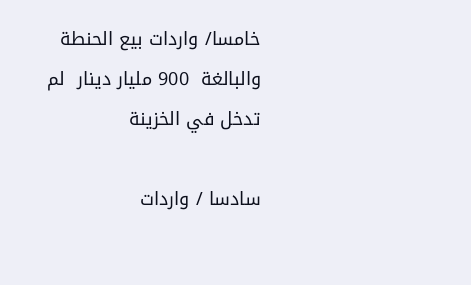خامسا/ واردات بيع الحنطة والبالغة  900 مليار دينار  لم تدخل في الخزينة

سادسا / واردات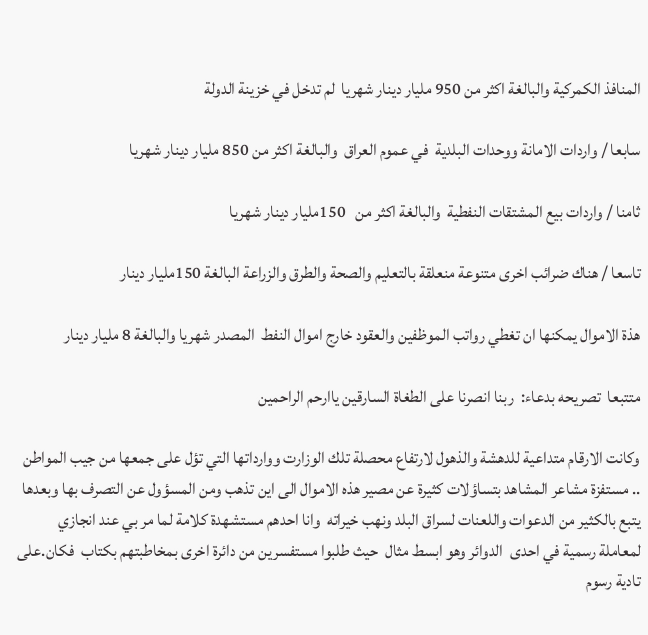المنافذ الكمركية والبالغة اكثر من 950 مليار دينار شهريا  لم تدخل في خزينة الدولة

سابعا / واردات الامانة ووحدات البلدية  في عموم العراق  والبالغة اكثر من 850 مليار دينار شهريا

ثامنا / واردات بيع المشتقات النفطية  والبالغة اكثر من   150مليار دينار شهريا

تاسعا / هناك ضرائب اخرى متنوعة منعلقة بالتعليم والصحة والطرق والزراعة البالغة 150مليار دينار

هذة الاموال يمكنها ان تغطي رواتب الموظفين والعقود خارج اموال النفط  المصدر شهريا والبالغة 8 مليار دينار

متتبعا  تصريحه بدعاء:  ربنا انصرنا على الطغاة السارقين ياارحم الراحمين

وكانت الارقام متداعية للدهشة والذهول لارتفاع محصلة تلك الوزارت ووارداتها التي تؤل على جمعها من جيب المواطن  .. مستفزة مشاعر المشاهد بتساؤلات كثيرة عن مصير هذه الاموال الى اين تذهب ومن المسؤول عن التصرف بها وبعدها يتبع بالكثير من الدعوات واللعنات لسراق البلد ونهب خيراته  وانا احدهم مستشهدة كلامة لما مر بي عند انجازي لمعاملة رسمية في احدى  الدوائر وهو ابسط مثال  حيث طلبوا مستفسرين من دائرة اخرى بمخاطبتهم بكتاب  فكان.على تادية رسوم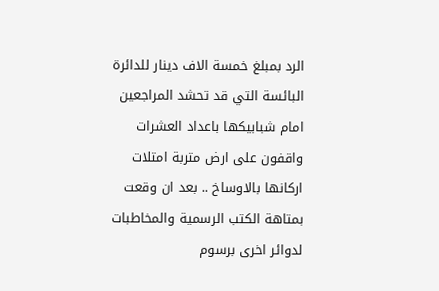الرد بمبلغ خمسة الاف دينار للدائرة البائسة التي قد تحشد المراجعين امام شبابيكها باعداد العشرات واقفون على ارض متربة امتلات اركانها بالاوساخ .. بعد ان وقعت بمتاهة الكتب الرسمية والمخاطبات لدوائر اخرى برسوم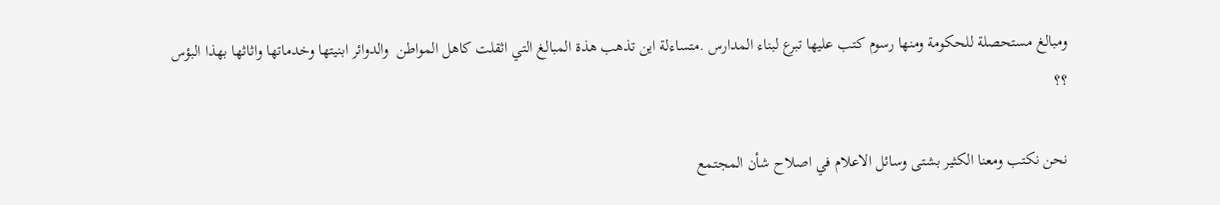ومبالغ مستحصلة للحكومة ومنها رسوم كتب عليها تبرع لبناء المدارس .متساءلة اين تذهب هذة المبالغ التي اثقلت كاهل المواطن  والدوائر ابنيتها وخدماتها واثاثها بهذا البؤس ؟؟

نحن نكتب ومعنا الكثير بشتى وسائل الاعلام في اصلاح شأن المجتمع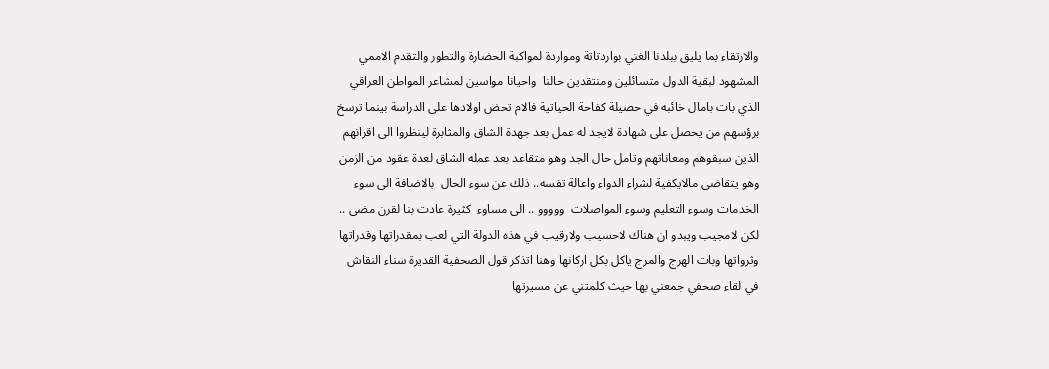والارتقاء بما يليق ببلدنا الغني بواردتاتة ومواردة لمواكبة الحضارة والتطور والتقدم الاممي المشهود لبقية الدول متسائلين ومنتقدين حالنا  واحيانا مواسين لمشاعر المواطن العراقي الذي بات بامال خائبه في حصيلة كفاحة الحياتية فالام تحض اولادها على الدراسة بينما ترسخ برؤسهم من يحصل على شهادة لايجد له عمل بعد جهدة الشاق والمثابرة لينظروا الى اقرانهم الذين سبقوهم ومعاناتهم وتامل حال الجد وهو متقاعد بعد عمله الشاق لعدة عقود من الزمن وهو يتقاضى مالايكفية لشراء الدواء واعالة تفسه.. ذلك عن سوء الحال  بالاضافة الى سوء الخدمات وسوء التعليم وسوء المواصلات  ووووو .. الى مساوء  كثيرة عادت بنا لقرن مضى .. لكن لامجيب ويبدو ان هناك لاحسيب ولارقيب في هذه الدولة التي لعب بمقدراتها وقدراتها وثرواتها وبات الهرج والمرج ياكل بكل اركانها وهنا اتذكر قول الصحفية القديرة سناء النقاش في لقاء صحفي جمعني بها حيث كلمتني عن مسيرتها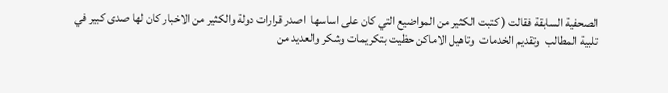الصحفية السابقة فقالت ( كتبت الكثير من المواضيع التي كان على اساسها  اصدر قرارات دولة والكثير من الاخبار كان لها صدى كبير في تلبية المطالب  وتقديم الخدمات  وتاهيل الاماكن حظيت بتكريمات وشكر والعديد من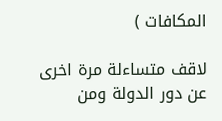المكافات )

لاقف متساءلة مرة اخرى  عن دور الدولة ومن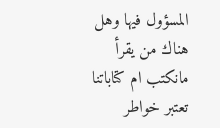المسؤول فيها وهل هناك من يقرأ مانكتب ام كتاباتنا تعتبر خواطر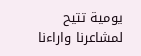يومية تتيح لمشاعرنا واراءنا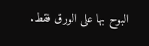البوح بها على الورق فقط.